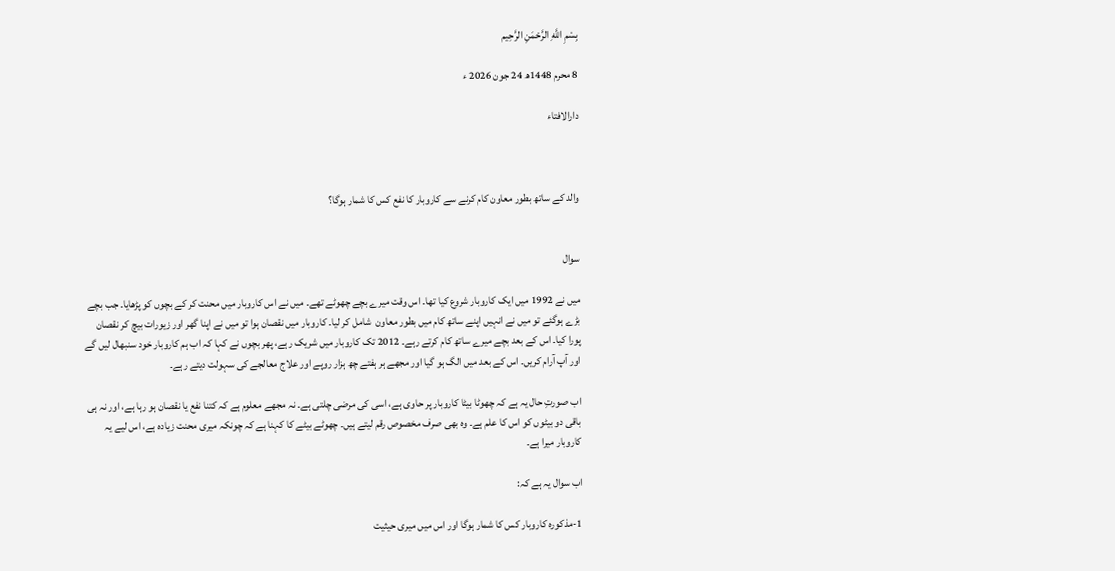بِسْمِ اللَّهِ الرَّحْمَنِ الرَّحِيم

8 محرم 1448ھ 24 جون 2026 ء

دارالافتاء



والد کے ساتھ بطور معاون کام کرنے سے کاروبار کا نفع کس کا شمار ہوگا؟


سوال

میں نے 1992 میں ایک کاروبار شروع کیا تھا۔ اس وقت میرے بچے چھوٹے تھے۔ میں نے اس کاروبار میں محنت کر کے بچوں کو پڑھایا۔ جب بچے بڑے ہوگئے تو میں نے انہیں اپنے ساتھ کام میں بطور معاون  شامل کر لیا۔ کاروبار میں نقصان ہوا تو میں نے اپنا گھر اور زیورات بیچ کر نقصان پورا کیا۔ اس کے بعد بچے میرے ساتھ کام کرتے رہے۔ 2012 تک کاروبار میں شریک رہے، پھر بچوں نے کہا کہ اب ہم کاروبار خود سنبھال لیں گے اور آپ آرام کریں۔ اس کے بعد میں الگ ہو گیا اور مجھے ہر ہفتے چھ ہزار روپے اور علاج معالجے کی سہولت دیتے رہے۔

اب صورتِ حال یہ ہے کہ چھوٹا بیٹا کاروبار پر حاوی ہے، اسی کی مرضی چلتی ہے۔ نہ مجھے معلوم ہے کہ کتنا نفع یا نقصان ہو رہا ہے، اور نہ ہی باقی دو بیٹوں کو اس کا علم ہے۔ وہ بھی صرف مخصوص رقم لیتے ہیں۔ چھوٹے بیٹے کا کہنا ہے کہ چونکہ میری محنت زیادہ ہے، اس لیے یہ کاروبار میرا ہے۔

اب سوال یہ ہے کہ:

1-مذکورہ کاروبار کس کا شمار ہوگا اور اس میں میری حیثیت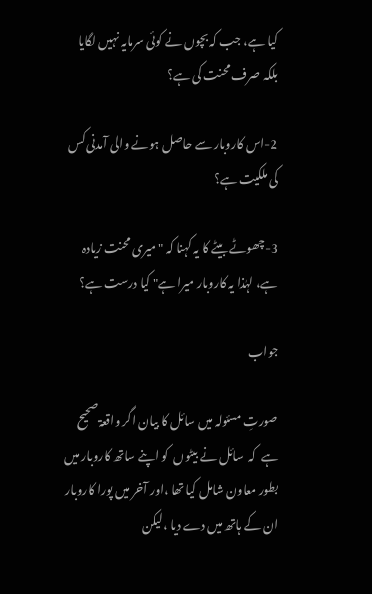کیا ہے، جب کہ بچوں نے کوئی سرمایہ نہیں لگایا بلکہ صرف محنت کی ہے؟

2-اس کاروبار سے حاصل ہونے والی آمدنی کس کی ملکیت ہے؟

3-چھوٹے بیٹے کا یہ کہنا کہ "میری محنت زیادہ ہے، لہٰذا یہ کاروبار میرا ہے" کیا درست ہے؟

جواب

صورتِ مسئولہ میں سائل کا بیان اگر واقعۃ صحیح ہے  کہ  سائل نے بیٹوں  کو اپنے ساتھ کاروبار میں بطور معاون شامل کیا تھا ،اور آخر میں پورا کاروبار ان کے ہاتھ میں دے دیا ،لیکن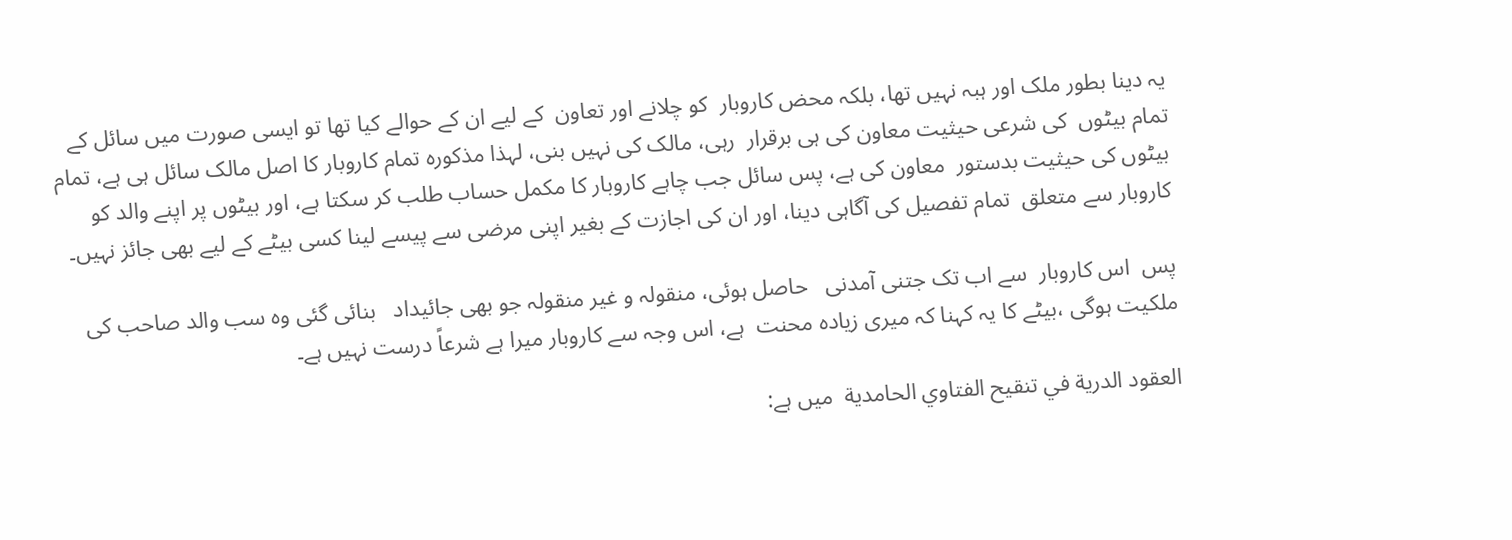یہ دینا بطور ملک اور ہبہ نہیں تھا، بلکہ محض کاروبار  کو چلانے اور تعاون  کے لیے ان کے حوالے کیا تھا تو ایسی صورت میں سائل کے تمام بیٹوں  کی شرعی حیثیت معاون کی ہی برقرار  رہی، مالک کی نہیں بنی، لہذا مذکورہ تمام کاروبار کا اصل مالک سائل ہی ہے، تمام بیٹوں کی حیثیت بدستور  معاون کی ہے، پس سائل جب چاہے کاروبار کا مکمل حساب طلب کر سکتا ہے، اور بیٹوں پر اپنے والد کو کاروبار سے متعلق  تمام تفصیل کی آگاہی دینا، اور ان کی اجازت کے بغیر اپنی مرضی سے پیسے لینا کسی بیٹے کے لیے بھی جائز نہیں۔

پس  اس کاروبار  سے اب تک جتنی آمدنی   حاصل ہوئی، منقولہ و غیر منقولہ جو بھی جائیداد   بنائی گئی وہ سب والد صاحب کی ملکیت ہوگی ،بیٹے کا یہ کہنا کہ میری زیادہ محنت  ہے، اس وجہ سے کاروبار میرا ہے شرعاً درست نہیں ہے۔

العقود الدرية في تنقیح الفتاوي الحامدية  ميں ہے: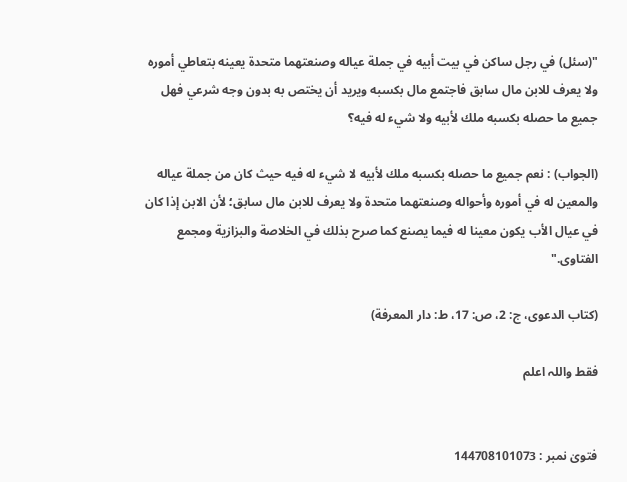"(سئل) في ‌رجل ‌ساكن ‌في ‌بيت ‌أبيه في جملة عياله وصنعتهما متحدة يعينه بتعاطي أموره ولا يعرف للابن مال سابق فاجتمع مال بكسبه ويريد أن يختص به بدون وجه شرعي فهل جميع ما حصله بكسبه ملك لأبيه ولا شيء له فيه؟

(الجواب) : نعم جميع ما حصله بكسبه ملك لأبيه لا شيء له فيه حيث كان من جملة عياله والمعين له في أموره وأحواله وصنعتهما متحدة ولا يعرف للابن مال سابق؛ لأن الابن إذا كان في عيال الأب يكون معينا له فيما يصنع كما صرح بذلك في الخلاصة والبزازية ومجمع الفتاوى."

(كتاب الدعوى، ج: 2، ص: 17، ط: دار المعرفة)

فقط واللہ اعلم


فتویٰ نمبر : 144708101073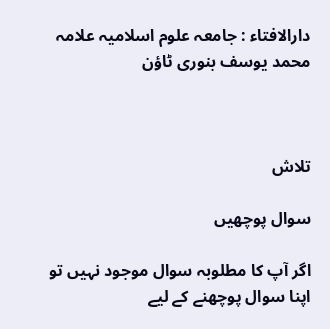دارالافتاء : جامعہ علوم اسلامیہ علامہ محمد یوسف بنوری ٹاؤن



تلاش

سوال پوچھیں

اگر آپ کا مطلوبہ سوال موجود نہیں تو اپنا سوال پوچھنے کے لیے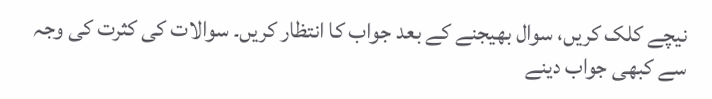نیچے کلک کریں، سوال بھیجنے کے بعد جواب کا انتظار کریں۔ سوالات کی کثرت کی وجہ سے کبھی جواب دینے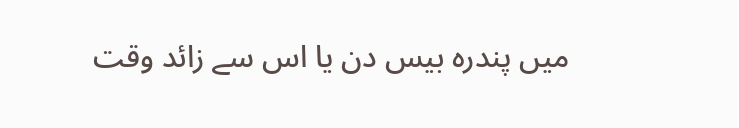میں پندرہ بیس دن یا اس سے زائد وقت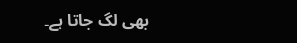بھی لگ جاتا ہے۔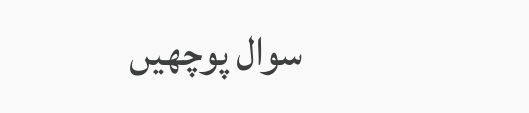سوال پوچھیں